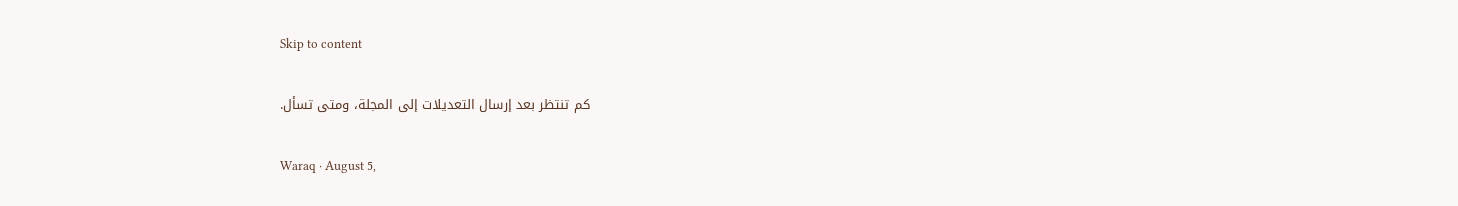Skip to content

كم تنتظر بعد إرسال التعديلات إلى المجلة، ومتى تسأل.

Waraq · August 5,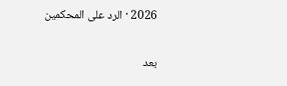2026 · الرد على المحكمين

بعد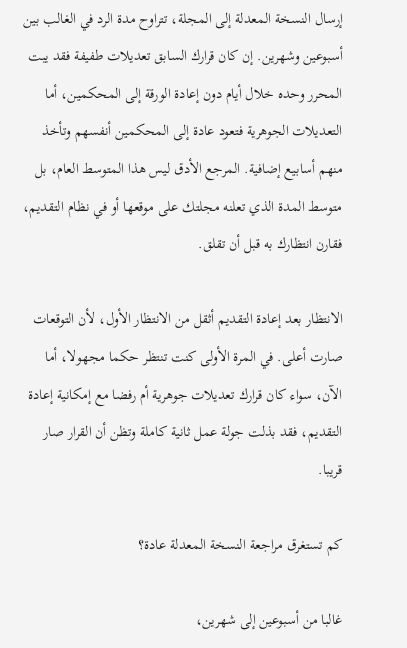إرسال النسخة المعدلة إلى المجلة، تتراوح مدة الرد في الغالب بين أسبوعين وشهرين. إن كان قرارك السابق تعديلات طفيفة فقد يبت المحرر وحده خلال أيام دون إعادة الورقة إلى المحكمين، أما التعديلات الجوهرية فتعود عادة إلى المحكمين أنفسهم وتأخذ منهم أسابيع إضافية. المرجع الأدق ليس هذا المتوسط العام، بل متوسط المدة الذي تعلنه مجلتك على موقعها أو في نظام التقديم، فقارن انتظارك به قبل أن تقلق.

الانتظار بعد إعادة التقديم أثقل من الانتظار الأول، لأن التوقعات صارت أعلى. في المرة الأولى كنت تنتظر حكما مجهولا، أما الآن، سواء كان قرارك تعديلات جوهرية أم رفضا مع إمكانية إعادة التقديم، فقد بذلت جولة عمل ثانية كاملة وتظن أن القرار صار قريبا.

كم تستغرق مراجعة النسخة المعدلة عادة؟

غالبا من أسبوعين إلى شهرين،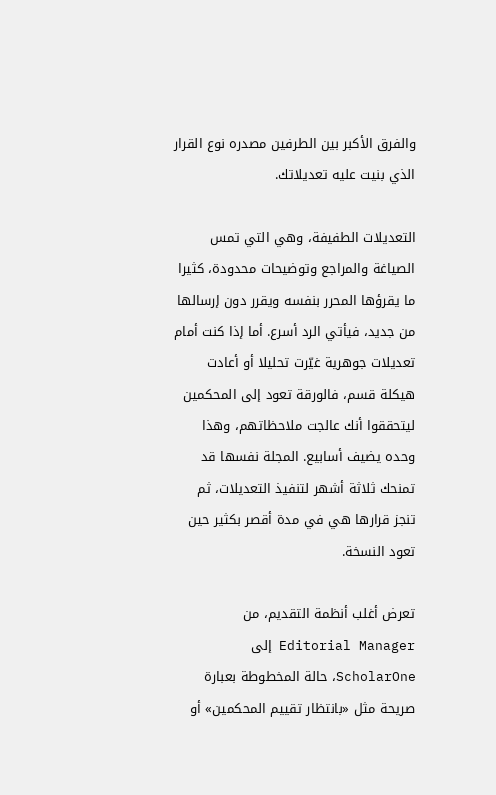والفرق الأكبر بين الطرفين مصدره نوع القرار الذي بنيت عليه تعديلاتك.

التعديلات الطفيفة، وهي التي تمس الصياغة والمراجع وتوضيحات محدودة، كثيرا ما يقرؤها المحرر بنفسه ويقرر دون إرسالها من جديد، فيأتي الرد أسرع. أما إذا كنت أمام تعديلات جوهرية غيّرت تحليلا أو أعادت هيكلة قسم، فالورقة تعود إلى المحكمين ليتحققوا أنك عالجت ملاحظاتهم، وهذا وحده يضيف أسابيع. المجلة نفسها قد تمنحك ثلاثة أشهر لتنفيذ التعديلات، ثم تنجز قرارها هي في مدة أقصر بكثير حين تعود النسخة.

تعرض أغلب أنظمة التقديم، من Editorial Manager إلى ScholarOne، حالة المخطوطة بعبارة صريحة مثل «بانتظار تقييم المحكمين» أو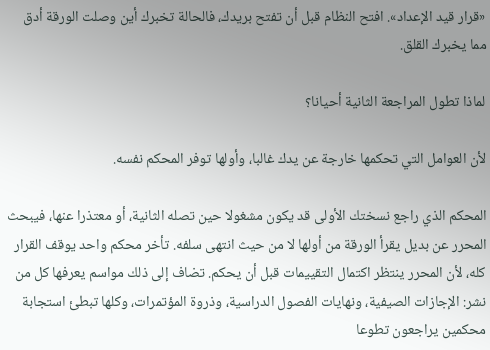«قرار قيد الإعداد». افتح النظام قبل أن تفتح بريدك، فالحالة تخبرك أين وصلت الورقة أدق مما يخبرك القلق.

لماذا تطول المراجعة الثانية أحيانا؟

لأن العوامل التي تحكمها خارجة عن يدك غالبا، وأولها توفر المحكم نفسه.

المحكم الذي راجع نسختك الأولى قد يكون مشغولا حين تصله الثانية، أو معتذرا عنها، فيبحث المحرر عن بديل يقرأ الورقة من أولها لا من حيث انتهى سلفه. تأخر محكم واحد يوقف القرار كله، لأن المحرر ينتظر اكتمال التقييمات قبل أن يحكم. تضاف إلى ذلك مواسم يعرفها كل من نشر: الإجازات الصيفية، ونهايات الفصول الدراسية، وذروة المؤتمرات، وكلها تبطئ استجابة محكمين يراجعون تطوعا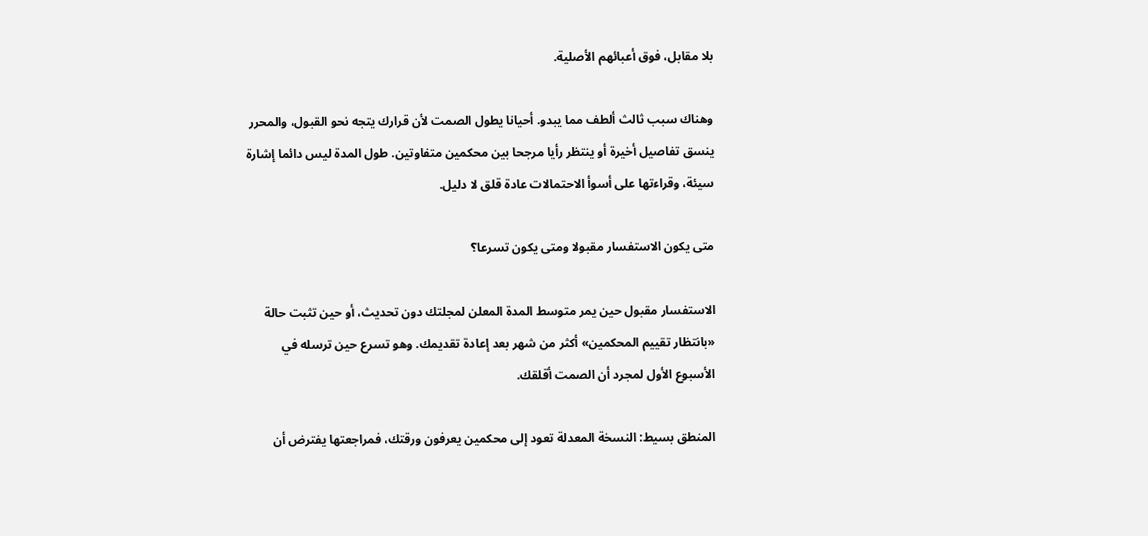بلا مقابل، فوق أعبائهم الأصلية.

وهناك سبب ثالث ألطف مما يبدو. أحيانا يطول الصمت لأن قرارك يتجه نحو القبول، والمحرر ينسق تفاصيل أخيرة أو ينتظر رأيا مرجحا بين محكمين متفاوتين. طول المدة ليس دائما إشارة سيئة، وقراءتها على أسوأ الاحتمالات عادة قلق لا دليل.

متى يكون الاستفسار مقبولا ومتى يكون تسرعا؟

الاستفسار مقبول حين يمر متوسط المدة المعلن لمجلتك دون تحديث، أو حين تثبت حالة «بانتظار تقييم المحكمين» أكثر من شهر بعد إعادة تقديمك. وهو تسرع حين ترسله في الأسبوع الأول لمجرد أن الصمت أقلقك.

المنطق بسيط: النسخة المعدلة تعود إلى محكمين يعرفون ورقتك، فمراجعتها يفترض أن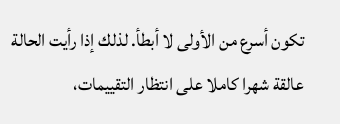تكون أسرع من الأولى لا أبطأ. لذلك إذا رأيت الحالة عالقة شهرا كاملا على انتظار التقييمات،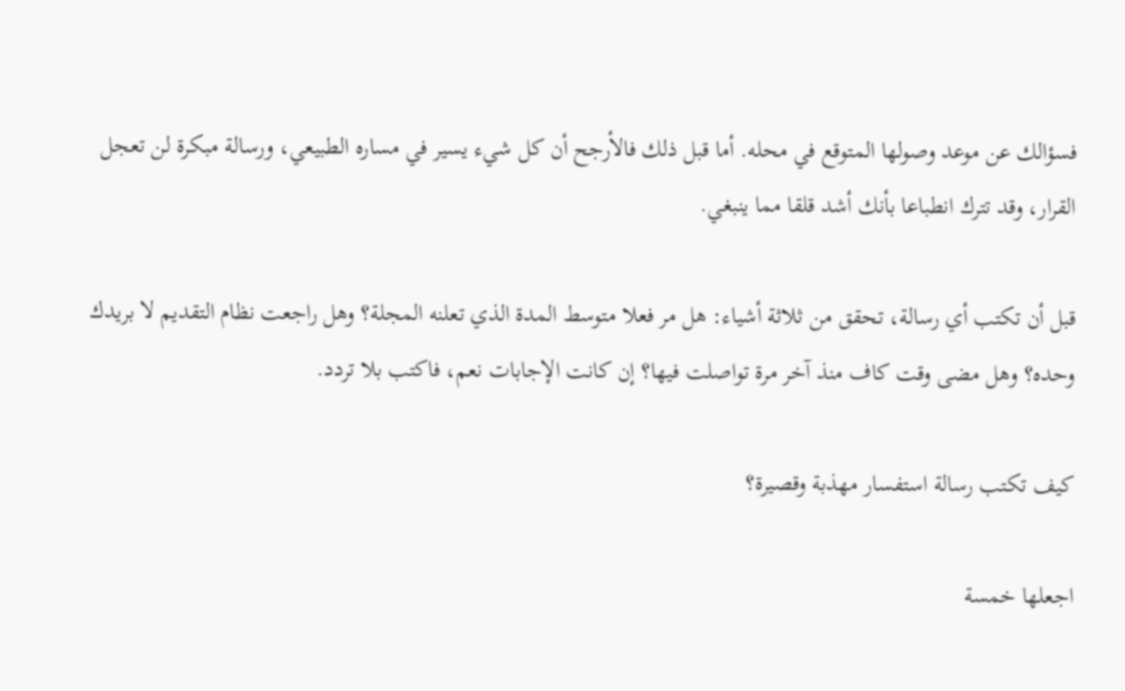فسؤالك عن موعد وصولها المتوقع في محله. أما قبل ذلك فالأرجح أن كل شيء يسير في مساره الطبيعي، ورسالة مبكرة لن تعجل القرار، وقد تترك انطباعا بأنك أشد قلقا مما ينبغي.

قبل أن تكتب أي رسالة، تحقق من ثلاثة أشياء: هل مر فعلا متوسط المدة الذي تعلنه المجلة؟ وهل راجعت نظام التقديم لا بريدك وحده؟ وهل مضى وقت كاف منذ آخر مرة تواصلت فيها؟ إن كانت الإجابات نعم، فاكتب بلا تردد.

كيف تكتب رسالة استفسار مهذبة وقصيرة؟

اجعلها خمسة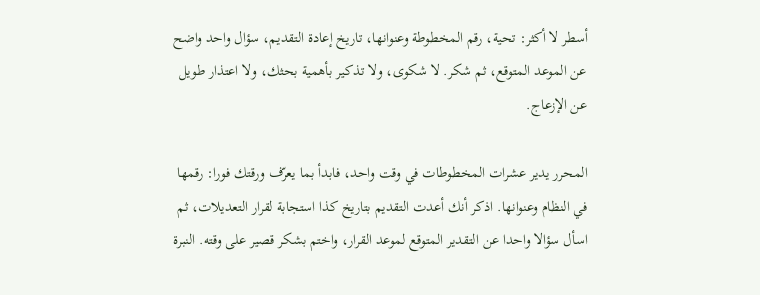أسطر لا أكثر: تحية، رقم المخطوطة وعنوانها، تاريخ إعادة التقديم، سؤال واحد واضح عن الموعد المتوقع، ثم شكر. لا شكوى، ولا تذكير بأهمية بحثك، ولا اعتذار طويل عن الإزعاج.

المحرر يدير عشرات المخطوطات في وقت واحد، فابدأ بما يعرّف ورقتك فورا: رقمها في النظام وعنوانها. اذكر أنك أعدت التقديم بتاريخ كذا استجابة لقرار التعديلات، ثم اسأل سؤالا واحدا عن التقدير المتوقع لموعد القرار، واختم بشكر قصير على وقته. النبرة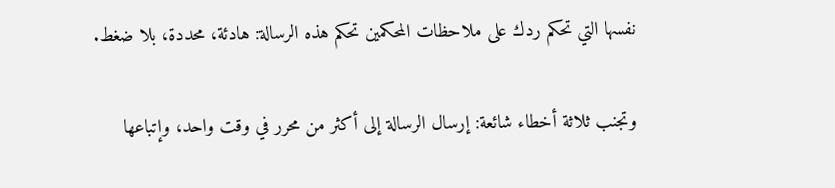نفسها التي تحكم ردك على ملاحظات المحكمين تحكم هذه الرسالة: هادئة، محددة، بلا ضغط.

وتجنب ثلاثة أخطاء شائعة: إرسال الرسالة إلى أكثر من محرر في وقت واحد، وإتباعها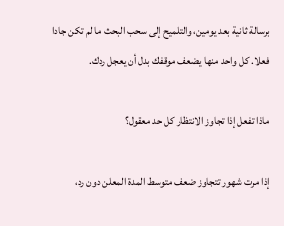برسالة ثانية بعد يومين، والتلميح إلى سحب البحث ما لم تكن جادا فعلا. كل واحد منها يضعف موقفك بدل أن يعجل ردك.

ماذا تفعل إذا تجاوز الانتظار كل حد معقول؟

إذا مرت شهور تتجاوز ضعف متوسط المدة المعلن دون رد،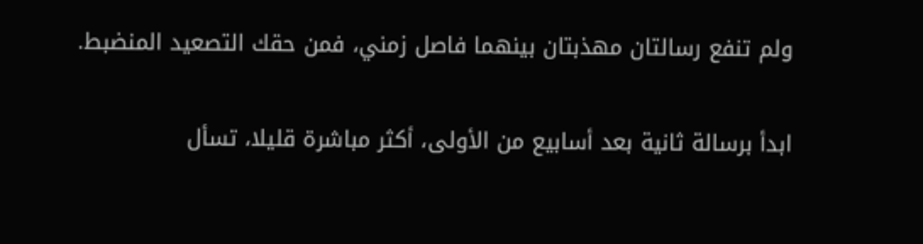ولم تنفع رسالتان مهذبتان بينهما فاصل زمني، فمن حقك التصعيد المنضبط.

ابدأ برسالة ثانية بعد أسابيع من الأولى، أكثر مباشرة قليلا، تسأل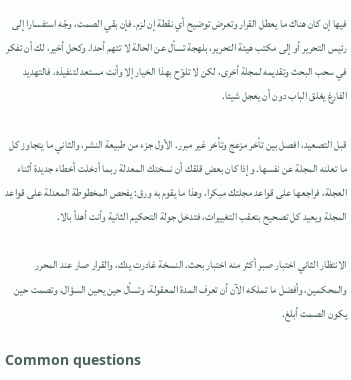فيها إن كان هناك ما يعطل القرار وتعرض توضيح أي نقطة إن لزم. فإن بقي الصمت، وجّه استفسارا إلى رئيس التحرير أو إلى مكتب هيئة التحرير، بلهجة تسأل عن الحالة لا تتهم أحدا. وكحل أخير، لك أن تفكر في سحب البحث وتقديمه لمجلة أخرى، لكن لا تلوّح بهذا الخيار إلا وأنت مستعد لتنفيذه، فالتهديد الفارغ يغلق الباب دون أن يعجل شيئا.

قبل التصعيد، افصل بين تأخر مزعج وتأخر غير مبرر. الأول جزء من طبيعة النشر، والثاني ما يتجاوز كل ما تعلنه المجلة عن نفسها. وإذا كان بعض قلقك أن نسختك المعدلة ربما أدخلت أخطاء جديدة أثناء العجلة، فراجعها على قواعد مجلتك مبكرا، وهذا ما يقوم به ورق: يفحص المخطوطة المعدلة على قواعد المجلة ويعيد كل تصحيح بتعقب التغييرات، فتدخل جولة التحكيم الثانية وأنت أهدأ بالا.

الانتظار الثاني اختبار صبر أكثر منه اختبار بحث. النسخة غادرت يدك، والقرار صار عند المحرر والمحكمين، وأفضل ما تملكه الآن أن تعرف المدة المعقولة، وتسأل حين يحين السؤال، وتصمت حين يكون الصمت أبلغ.

Common questions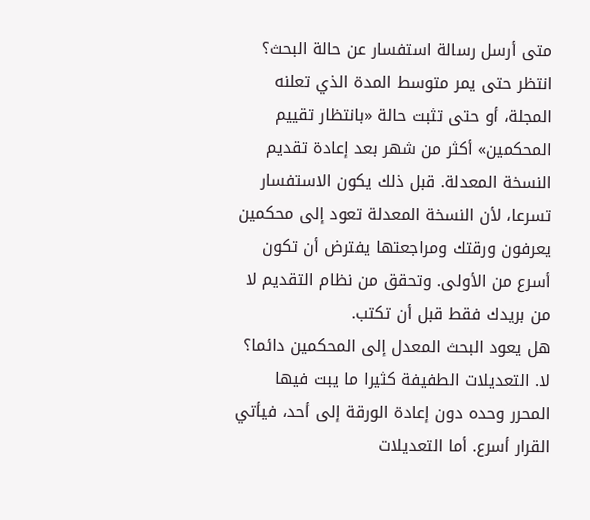متى أرسل رسالة استفسار عن حالة البحث؟
انتظر حتى يمر متوسط المدة الذي تعلنه المجلة، أو حتى تثبت حالة «بانتظار تقييم المحكمين» أكثر من شهر بعد إعادة تقديم النسخة المعدلة. قبل ذلك يكون الاستفسار تسرعا، لأن النسخة المعدلة تعود إلى محكمين يعرفون ورقتك ومراجعتها يفترض أن تكون أسرع من الأولى. وتحقق من نظام التقديم لا من بريدك فقط قبل أن تكتب.
هل يعود البحث المعدل إلى المحكمين دائما؟
لا. التعديلات الطفيفة كثيرا ما يبت فيها المحرر وحده دون إعادة الورقة إلى أحد، فيأتي القرار أسرع. أما التعديلات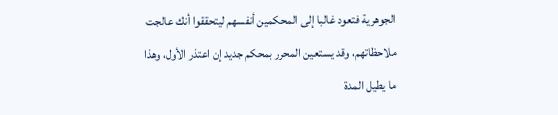الجوهرية فتعود غالبا إلى المحكمين أنفسهم ليتحققوا أنك عالجت ملاحظاتهم، وقد يستعين المحرر بمحكم جديد إن اعتذر الأول، وهذا ما يطيل المدة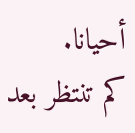أحيانا.
كم تنتظر بعد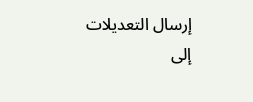إرسال التعديلات إلى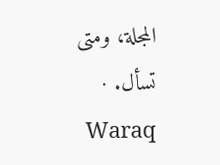المجلة، ومتى تسأل. · Waraq